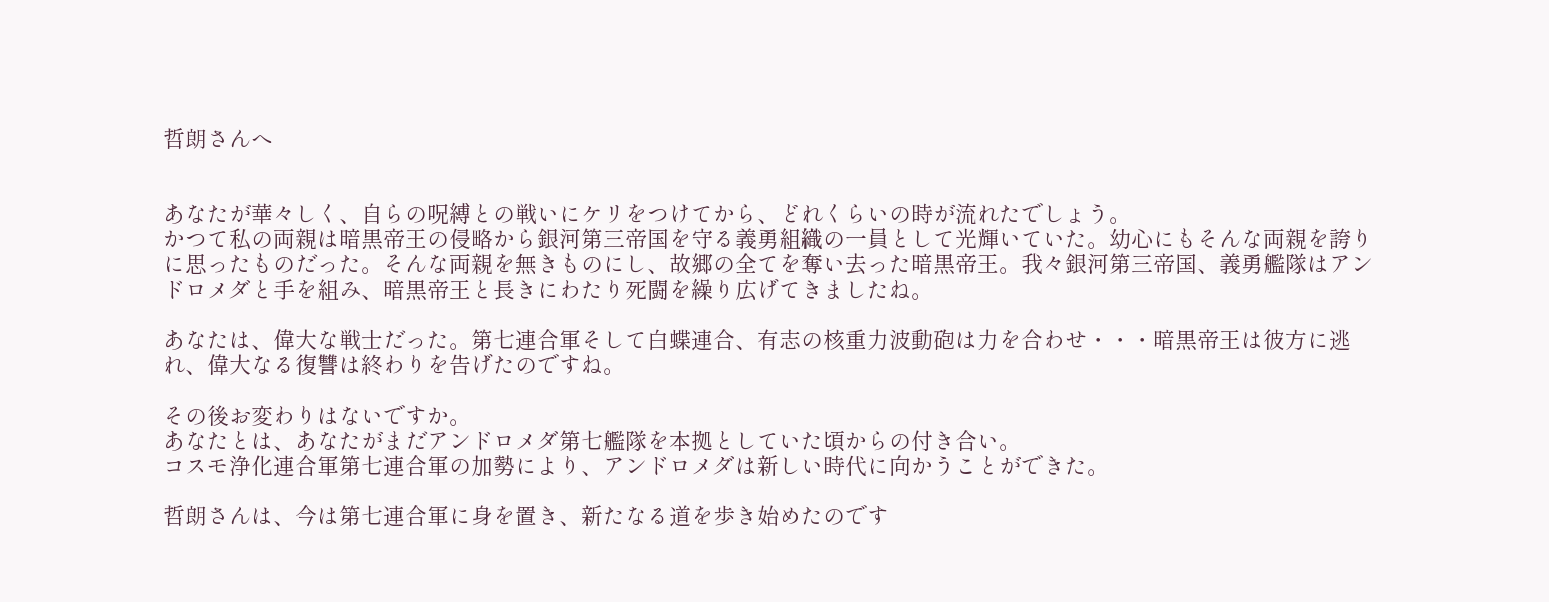哲朗さんへ


あなたが華々しく、自らの呪縛との戦いにケリをつけてから、どれくらいの時が流れたでしょう。
かつて私の両親は暗黒帝王の侵略から銀河第三帝国を守る義勇組織の一員として光輝いていた。幼心にもそんな両親を誇りに思ったものだった。そんな両親を無きものにし、故郷の全てを奪い去った暗黒帝王。我々銀河第三帝国、義勇艦隊はアンドロメダと手を組み、暗黒帝王と長きにわたり死闘を繰り広げてきましたね。

あなたは、偉大な戦士だった。第七連合軍そして白蝶連合、有志の核重力波動砲は力を合わせ・・・暗黒帝王は彼方に逃れ、偉大なる復讐は終わりを告げたのですね。

その後お変わりはないですか。
あなたとは、あなたがまだアンドロメダ第七艦隊を本拠としていた頃からの付き合い。
コスモ浄化連合軍第七連合軍の加勢により、アンドロメダは新しい時代に向かうことができた。

哲朗さんは、今は第七連合軍に身を置き、新たなる道を歩き始めたのです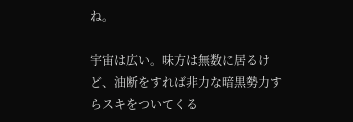ね。

宇宙は広い。味方は無数に居るけど、油断をすれば非力な暗黒勢力すらスキをついてくる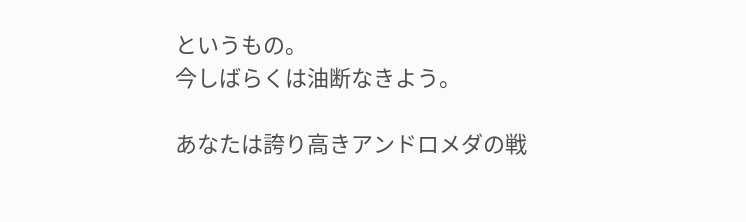というもの。
今しばらくは油断なきよう。

あなたは誇り高きアンドロメダの戦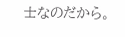士なのだから。